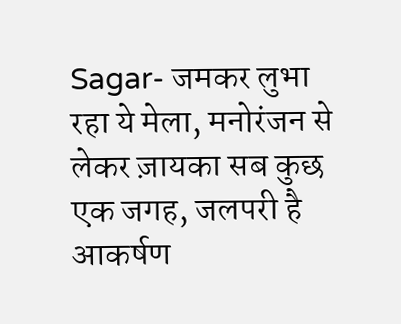Sagar- जमकर लुभा रहा ये मेला, मनोरंजन से लेकर ज़ायका सब कुछ एक जगह, जलपरी है आकर्षण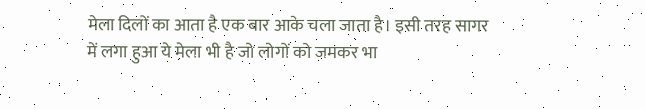मेला दिलों का आता है एक बार आके चला जाता है। इसी तरह सागर में लगा हुआ ये मेला भी है जो लोगों को जमकर भा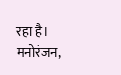रहा है। मनोरंजन,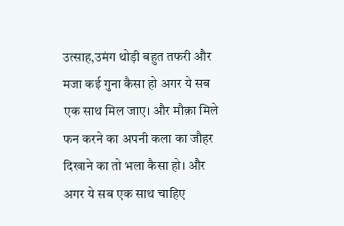उत्साह,उमंग थोड़ी बहुत तफरी और मजा कई गुना कैसा हो अगर ये सब एक साथ मिल जाए। और मौक़ा मिले फन करने का अपनी कला का जौहर दिखाने का तो भला कैसा हो। और अगर ये सब एक साथ चाहिए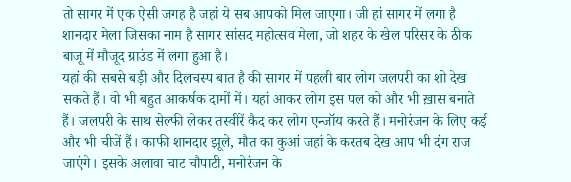तो सागर में एक ऐसी जगह है जहां ये सब आपको मिल जाएगा। जी हां सागर में लगा है शानदार मेला जिसका नाम है सागर सांसद महोत्सव मेला, जो शहर के खेल परिसर के ठीक बाजू में मौजूद ग्राउंड में लगा हुआ है।
यहां की सबसे बड़ी और दिलचस्प बात है की सागर में पहली बार लोग जलपरी का शो देख सकते हैं। वो भी बहुत आकर्षक दामों में। यहां आकर लोग इस पल को और भी ख़ास बनाते हैं। जलपरी के साथ सेल्फी लेकर तस्वीरें कैद कर लोग एन्जॉय करते हैं। मनोरंजन के लिए कई और भी चीजें हैं। काफी शानदार झूले, मौत का कुआं जहां के करतब देख आप भी दंग राज जाएंगे। इसके अलावा चाट चौपाटी, मनोरंजन के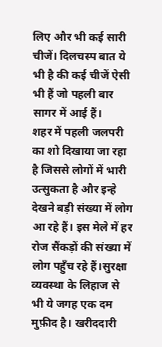लिए और भी कई सारी चीजें। दिलचस्प बात ये भी है की कई चीजें ऐसी भी हैं जो पहली बार सागर में आई हैं।
शहर में पहली जलपरी का शो दिखाया जा रहा है जिससे लोगों में भारी उत्सुकता है और इन्हे देखने बड़ी संख्या में लोग आ रहे हैं। इस मेले में हर रोज सैंकड़ों की संख्या में लोग पहुँच रहे हैं।सुरक्षा व्यवस्था के लिहाज से भी ये जगह एक दम मुफ़ीद है। खरीददारी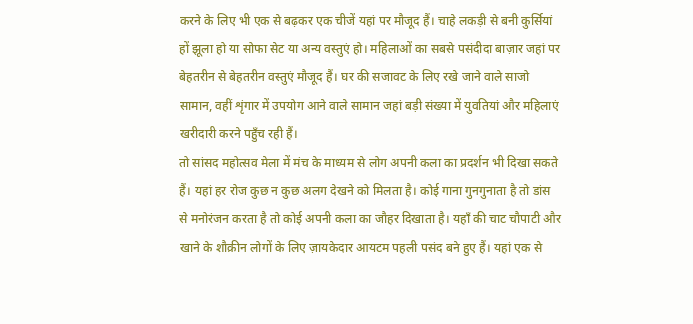करने के लिए भी एक से बढ़कर एक चीजें यहां पर मौजूद हैं। चाहे लकड़ी से बनी कुर्सियां हों झूला हो या सोफा सेट या अन्य वस्तुएं हो। महिलाओं का सबसे पसंदीदा बाज़ार जहां पर बेहतरीन से बेहतरीन वस्तुएं मौजूद हैं। घर की सजावट के लिए रखे जाने वाले साजो सामान, वहीं शृंगार में उपयोग आने वाले सामान जहां बड़ी संख्या में युवतियां और महिलाएं खरीदारी करने पहुँच रही हैं।
तो सांसद महोत्सव मेला में मंच के माध्यम से लोग अपनी कला का प्रदर्शन भी दिखा सकते हैं। यहां हर रोज कुछ न कुछ अलग देखने को मिलता है। कोई गाना गुनगुनाता है तो डांस से मनोरंजन करता है तो कोई अपनी कला का जौहर दिखाता है। यहाँ की चाट चौपाटी और खाने के शौक़ीन लोगों के लिए ज़ायकेदार आयटम पहली पसंद बने हुए हैं। यहां एक से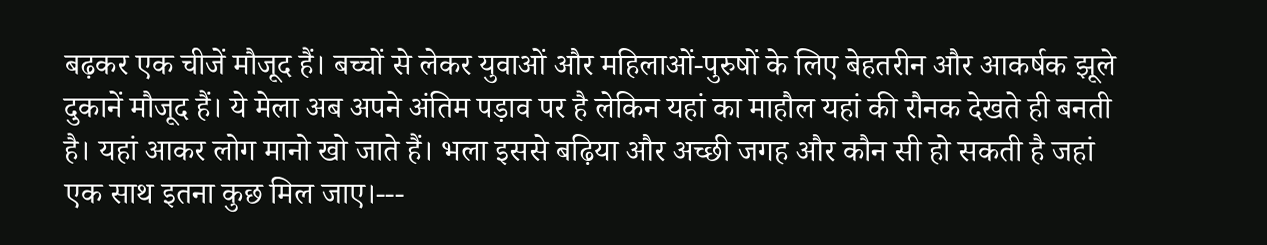बढ़कर एक चीजें मौजूद हैं। बच्चों से लेकर युवाओं और महिलाओं-पुरुषों के लिए बेहतरीन और आकर्षक झूले दुकानें मौजूद हैं। ये मेला अब अपने अंतिम पड़ाव पर है लेकिन यहां का माहौल यहां की रौनक देखते ही बनती है। यहां आकर लोग मानो खो जाते हैं। भला इससे बढ़िया और अच्छी जगह और कौन सी हो सकती है जहां एक साथ इतना कुछ मिल जाए।---